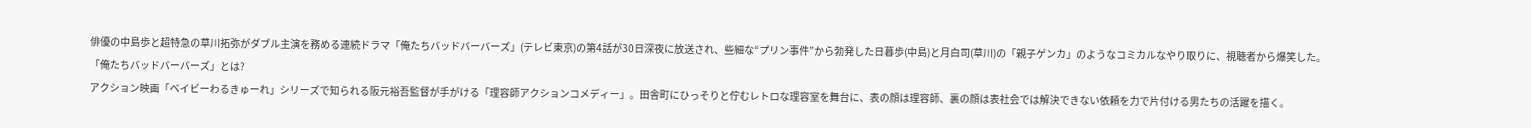俳優の中島歩と超特急の草川拓弥がダブル主演を務める連続ドラマ「俺たちバッドバーバーズ」(テレビ東京)の第4話が30日深夜に放送され、些細な“プリン事件”から勃発した日暮歩(中島)と月白司(草川)の「親子ゲンカ」のようなコミカルなやり取りに、視聴者から爆笑した。
「俺たちバッドバーバーズ」とは?
アクション映画「ベイビーわるきゅーれ」シリーズで知られる阪元裕吾監督が手がける「理容師アクションコメディー」。田舎町にひっそりと佇むレトロな理容室を舞台に、表の顔は理容師、裏の顔は表社会では解決できない依頼を力で片付ける男たちの活躍を描く。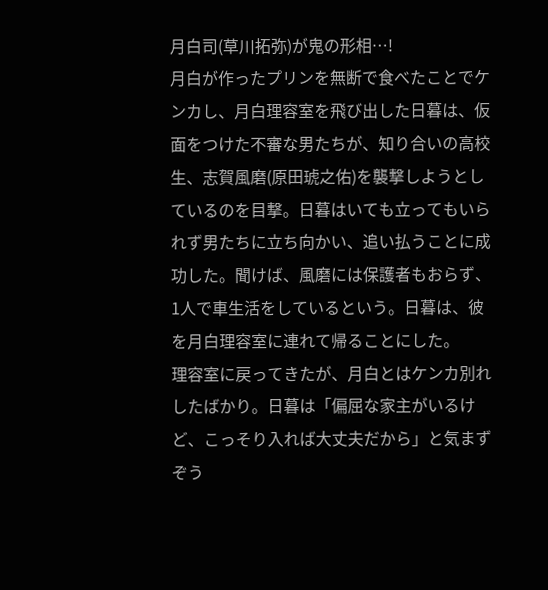月白司(草川拓弥)が鬼の形相…!
月白が作ったプリンを無断で食べたことでケンカし、月白理容室を飛び出した日暮は、仮面をつけた不審な男たちが、知り合いの高校生、志賀風磨(原田琥之佑)を襲撃しようとしているのを目撃。日暮はいても立ってもいられず男たちに立ち向かい、追い払うことに成功した。聞けば、風磨には保護者もおらず、1人で車生活をしているという。日暮は、彼を月白理容室に連れて帰ることにした。
理容室に戻ってきたが、月白とはケンカ別れしたばかり。日暮は「偏屈な家主がいるけど、こっそり入れば大丈夫だから」と気まずぞう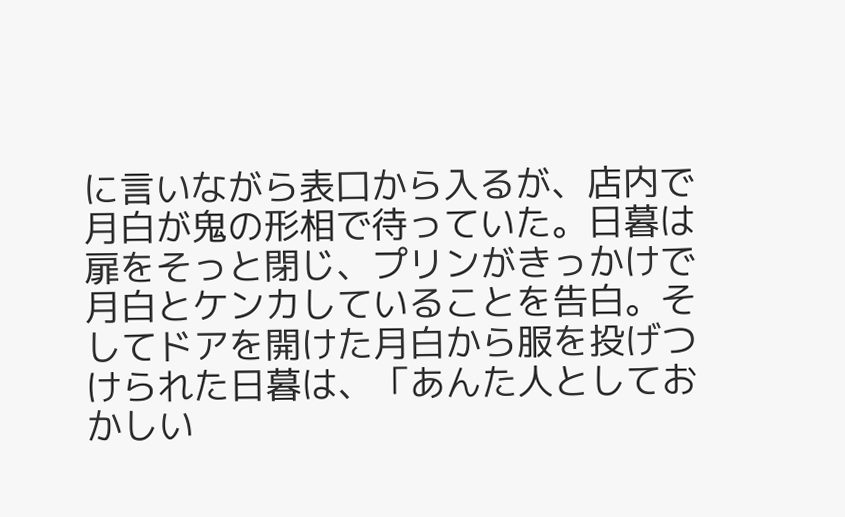に言いながら表口から入るが、店内で月白が鬼の形相で待っていた。日暮は扉をそっと閉じ、プリンがきっかけで月白とケンカしていることを告白。そしてドアを開けた月白から服を投げつけられた日暮は、「あんた人としておかしい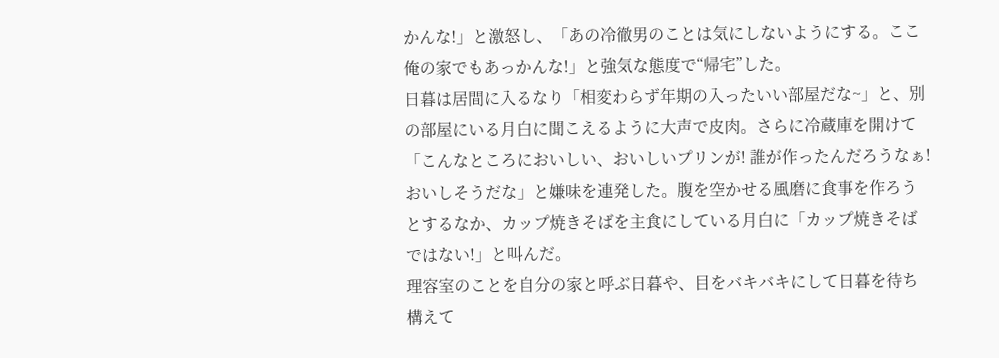かんな!」と激怒し、「あの冷徹男のことは気にしないようにする。ここ俺の家でもあっかんな!」と強気な態度で“帰宅”した。
日暮は居間に入るなり「相変わらず年期の入ったいい部屋だな~」と、別の部屋にいる月白に聞こえるように大声で皮肉。さらに冷蔵庫を開けて「こんなところにおいしい、おいしいプリンが! 誰が作ったんだろうなぁ! おいしそうだな」と嫌味を連発した。腹を空かせる風磨に食事を作ろうとするなか、カップ焼きそばを主食にしている月白に「カップ焼きそばではない!」と叫んだ。
理容室のことを自分の家と呼ぶ日暮や、目をバキバキにして日暮を待ち構えて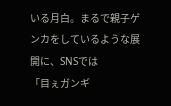いる月白。まるで親子ゲンカをしているような展開に、SNSでは
「目ぇガンギ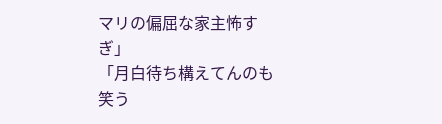マリの偏屈な家主怖すぎ」
「月白待ち構えてんのも笑う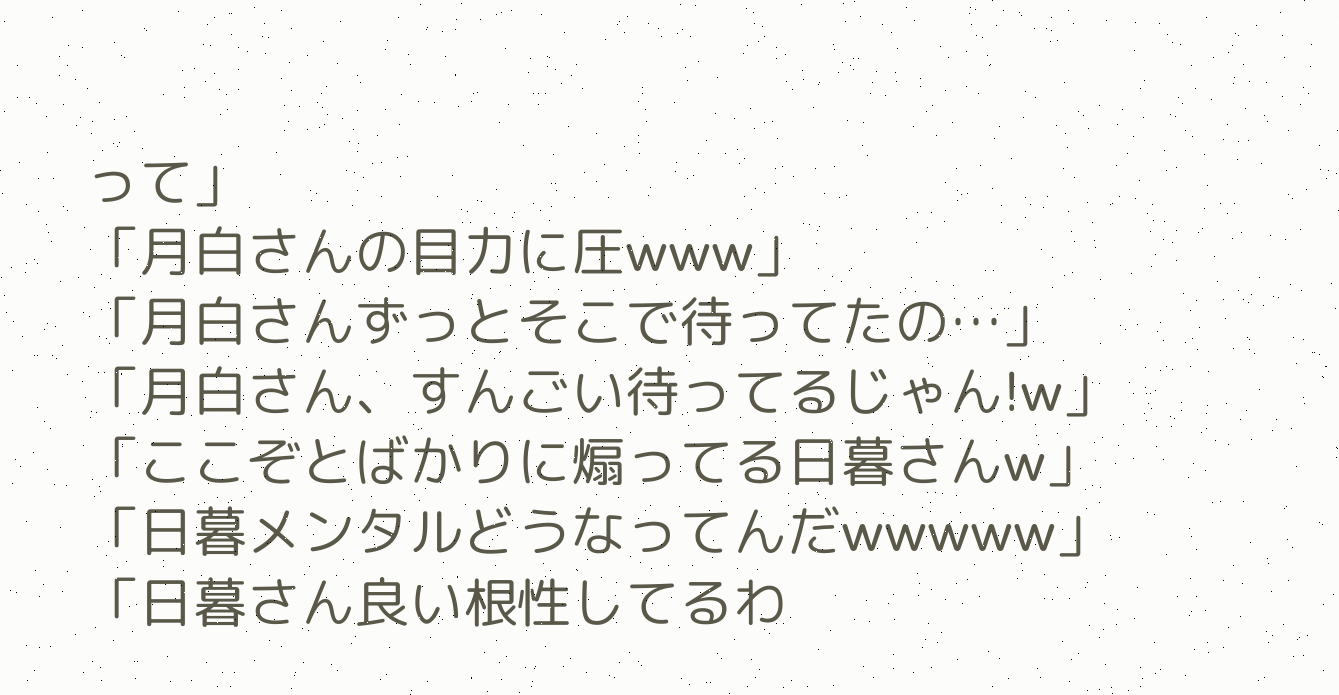って」
「月白さんの目力に圧www」
「月白さんずっとそこで待ってたの…」
「月白さん、すんごい待ってるじゃん!w」
「ここぞとばかりに煽ってる日暮さんw」
「日暮メンタルどうなってんだwwwww」
「日暮さん良い根性してるわ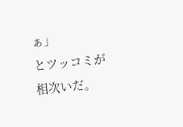ぁ」
とツッコミが相次いだ。